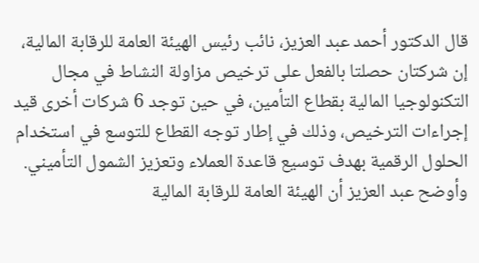قال الدكتور أحمد عبد العزيز، نائب رئيس الهيئة العامة للرقابة المالية، إن شركتان حصلتا بالفعل على ترخيص مزاولة النشاط في مجال التكنولوجيا المالية بقطاع التأمين، في حين توجد 6 شركات أخرى قيد إجراءات الترخيص، وذلك في إطار توجه القطاع للتوسع في استخدام الحلول الرقمية بهدف توسيع قاعدة العملاء وتعزيز الشمول التأميني.
وأوضح عبد العزيز أن الهيئة العامة للرقابة المالية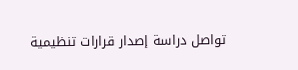تواصل دراسة إصدار قرارات تنظيمية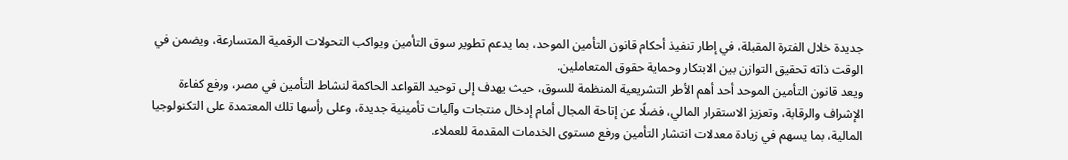جديدة خلال الفترة المقبلة، في إطار تنفيذ أحكام قانون التأمين الموحد، بما يدعم تطوير سوق التأمين ويواكب التحولات الرقمية المتسارعة، ويضمن في الوقت ذاته تحقيق التوازن بين الابتكار وحماية حقوق المتعاملين.
ويعد قانون التأمين الموحد أحد أهم الأطر التشريعية المنظمة للسوق، حيث يهدف إلى توحيد القواعد الحاكمة لنشاط التأمين في مصر، ورفع كفاءة الإشراف والرقابة، وتعزيز الاستقرار المالي، فضلًا عن إتاحة المجال أمام إدخال منتجات وآليات تأمينية جديدة، وعلى رأسها تلك المعتمدة على التكنولوجيا المالية، بما يسهم في زيادة معدلات انتشار التأمين ورفع مستوى الخدمات المقدمة للعملاء.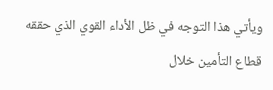ويأتي هذا التوجه في ظل الأداء القوي الذي حققه قطاع التأمين خلال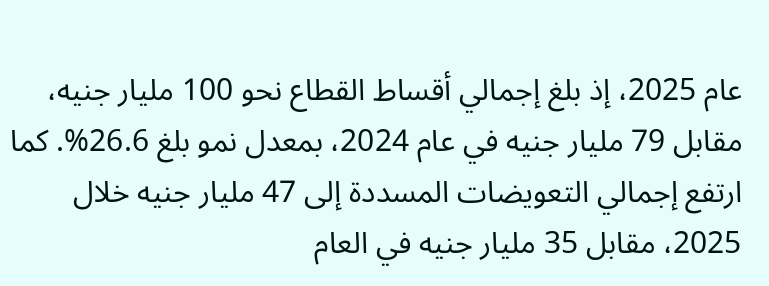عام 2025، إذ بلغ إجمالي أقساط القطاع نحو 100 مليار جنيه، مقابل 79 مليار جنيه في عام 2024، بمعدل نمو بلغ 26.6%. كما ارتفع إجمالي التعويضات المسددة إلى 47 مليار جنيه خلال 2025، مقابل 35 مليار جنيه في العام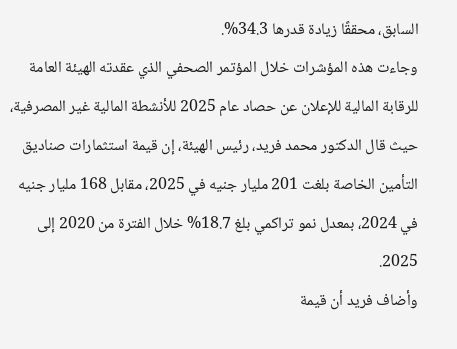السابق، محققًا زيادة قدرها 34.3%.
وجاءت هذه المؤشرات خلال المؤتمر الصحفي الذي عقدته الهيئة العامة للرقابة المالية للإعلان عن حصاد عام 2025 للأنشطة المالية غير المصرفية، حيث قال الدكتور محمد فريد، رئيس الهيئة، إن قيمة استثمارات صناديق التأمين الخاصة بلغت 201 مليار جنيه في 2025، مقابل 168 مليار جنيه في 2024، بمعدل نمو تراكمي بلغ 18.7% خلال الفترة من 2020 إلى 2025.
وأضاف فريد أن قيمة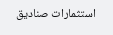استثمارات صناديق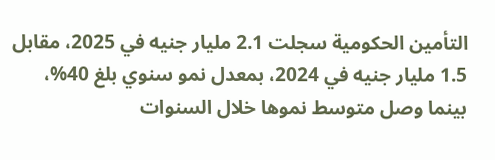التأمين الحكومية سجلت 2.1 مليار جنيه في 2025، مقابل 1.5 مليار جنيه في 2024، بمعدل نمو سنوي بلغ 40%، بينما وصل متوسط نموها خلال السنوات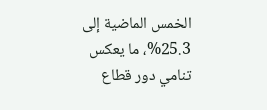الخمس الماضية إلى 25.3%، ما يعكس تنامي دور قطاع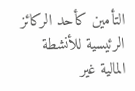التأمين كأحد الركائز الرئيسية للأنشطة المالية غير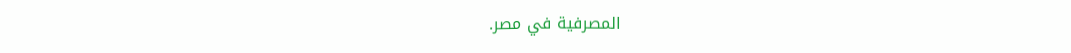المصرفية في مصر.